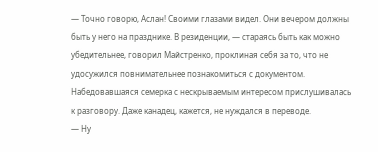— Точно говорю, Аслан! Своими глазами видел. Они вечером должны быть у него на празднике. В резиденции, — стараясь быть как можно убедительнее, говорил Майстренко, проклиная себя за то, что не удосужился повнимательнее познакомиться с документом.
Набедовавшаяся семерка с нескрываемым интересом прислушивалась к разговору. Даже канадец, кажется, не нуждался в переводе.
— Ну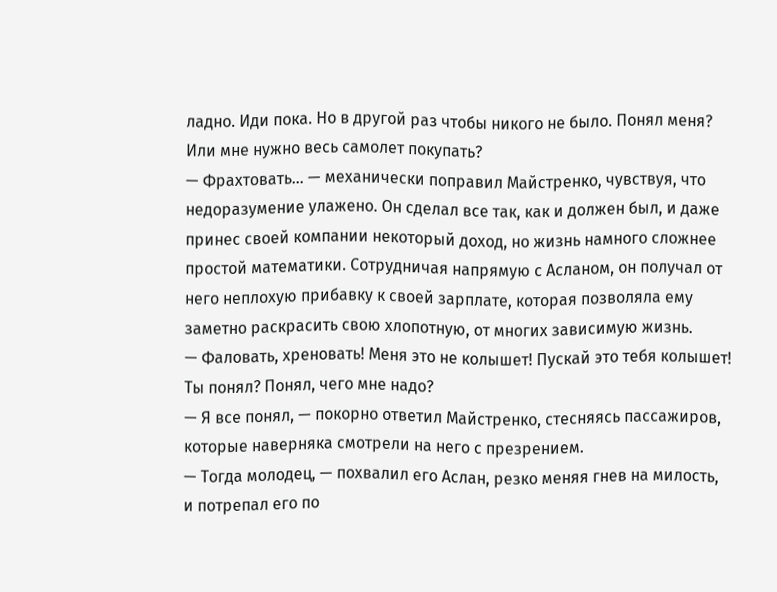ладно. Иди пока. Но в другой раз чтобы никого не было. Понял меня? Или мне нужно весь самолет покупать?
— Фрахтовать… — механически поправил Майстренко, чувствуя, что недоразумение улажено. Он сделал все так, как и должен был, и даже принес своей компании некоторый доход, но жизнь намного сложнее простой математики. Сотрудничая напрямую с Асланом, он получал от него неплохую прибавку к своей зарплате, которая позволяла ему заметно раскрасить свою хлопотную, от многих зависимую жизнь.
— Фаловать, хреновать! Меня это не колышет! Пускай это тебя колышет! Ты понял? Понял, чего мне надо?
— Я все понял, — покорно ответил Майстренко, стесняясь пассажиров, которые наверняка смотрели на него с презрением.
— Тогда молодец, — похвалил его Аслан, резко меняя гнев на милость, и потрепал его по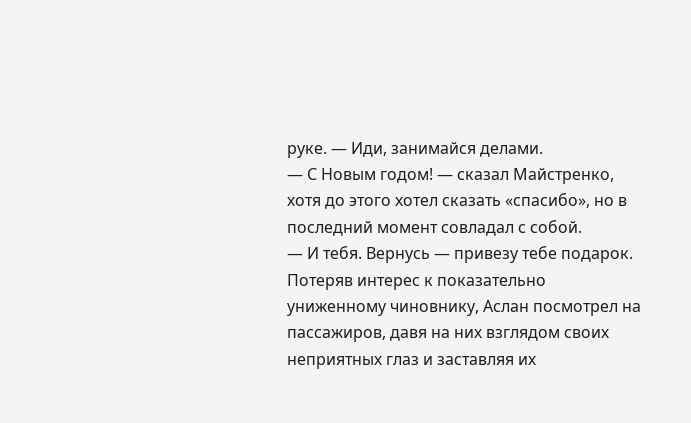руке. — Иди, занимайся делами.
— С Новым годом! — сказал Майстренко, хотя до этого хотел сказать «спасибо», но в последний момент совладал с собой.
— И тебя. Вернусь — привезу тебе подарок.
Потеряв интерес к показательно униженному чиновнику, Аслан посмотрел на пассажиров, давя на них взглядом своих неприятных глаз и заставляя их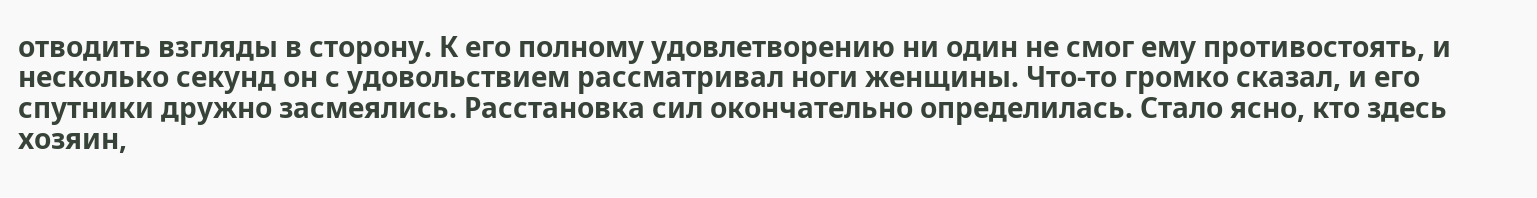отводить взгляды в сторону. К его полному удовлетворению ни один не смог ему противостоять, и несколько секунд он с удовольствием рассматривал ноги женщины. Что-то громко сказал, и его спутники дружно засмеялись. Расстановка сил окончательно определилась. Стало ясно, кто здесь хозяин,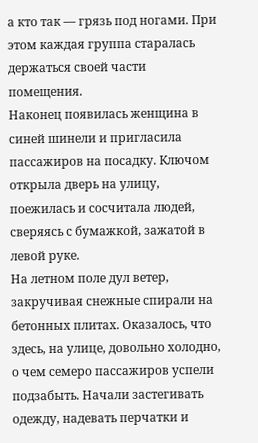а кто так — грязь под ногами. При этом каждая группа старалась держаться своей части помещения.
Наконец появилась женщина в синей шинели и пригласила пассажиров на посадку. Ключом открыла дверь на улицу, поежилась и сосчитала людей, сверяясь с бумажкой, зажатой в левой руке.
На летном поле дул ветер, закручивая снежные спирали на бетонных плитах. Оказалось, что здесь, на улице, довольно холодно, о чем семеро пассажиров успели подзабыть. Начали застегивать одежду, надевать перчатки и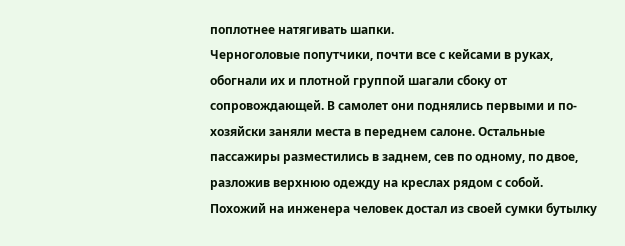поплотнее натягивать шапки.
Черноголовые попутчики, почти все с кейсами в руках, обогнали их и плотной группой шагали сбоку от сопровождающей. В самолет они поднялись первыми и по-хозяйски заняли места в переднем салоне. Остальные пассажиры разместились в заднем, сев по одному, по двое, разложив верхнюю одежду на креслах рядом с собой.
Похожий на инженера человек достал из своей сумки бутылку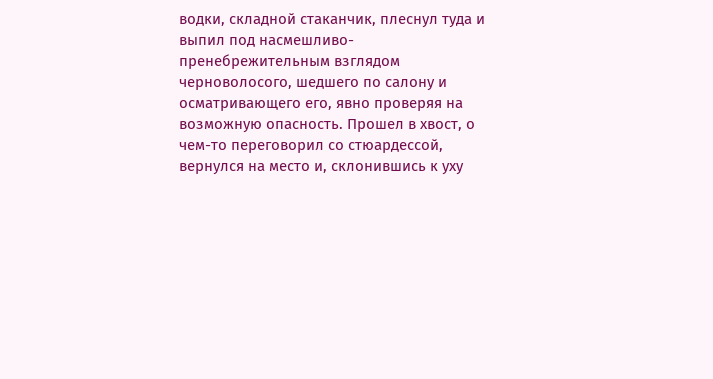водки, складной стаканчик, плеснул туда и выпил под насмешливо-пренебрежительным взглядом черноволосого, шедшего по салону и осматривающего его, явно проверяя на возможную опасность. Прошел в хвост, о чем-то переговорил со стюардессой, вернулся на место и, склонившись к уху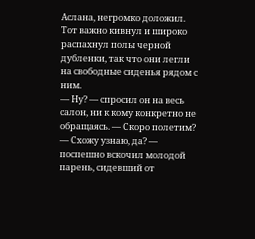Аслана, негромко доложил. Тот важно кивнул и широко распахнул полы черной дубленки, так что они легли на свободные сиденья рядом с ним.
— Ну? — спросил он на весь салон, ни к кому конкретно не обращаясь. — Скоро полетим?
— Схожу узнаю, да? — поспешно вскочил молодой парень, сидевший от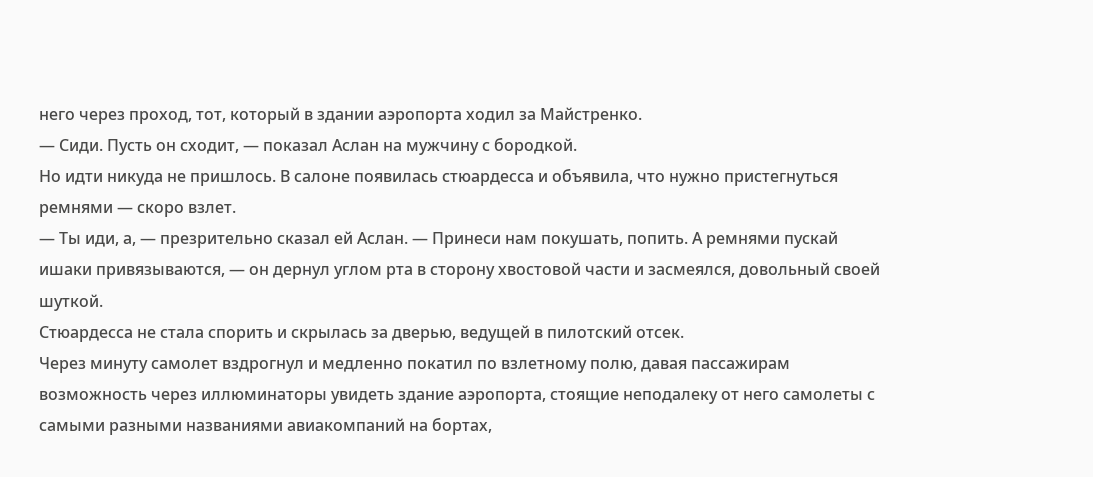него через проход, тот, который в здании аэропорта ходил за Майстренко.
— Сиди. Пусть он сходит, — показал Аслан на мужчину с бородкой.
Но идти никуда не пришлось. В салоне появилась стюардесса и объявила, что нужно пристегнуться ремнями — скоро взлет.
— Ты иди, а, — презрительно сказал ей Аслан. — Принеси нам покушать, попить. А ремнями пускай ишаки привязываются, — он дернул углом рта в сторону хвостовой части и засмеялся, довольный своей шуткой.
Стюардесса не стала спорить и скрылась за дверью, ведущей в пилотский отсек.
Через минуту самолет вздрогнул и медленно покатил по взлетному полю, давая пассажирам возможность через иллюминаторы увидеть здание аэропорта, стоящие неподалеку от него самолеты с самыми разными названиями авиакомпаний на бортах,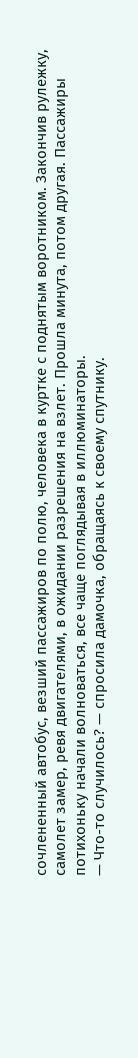сочлененный автобус, везший пассажиров по полю, человека в куртке с поднятым воротником. Закончив рулежку, самолет замер, ревя двигателями, в ожидании разрешения на взлет. Прошла минута, потом другая. Пассажиры потихоньку начали волноваться, все чаще поглядывая в иллюминаторы.
— Что-то случилось? — спросила дамочка, обращаясь к своему спутнику.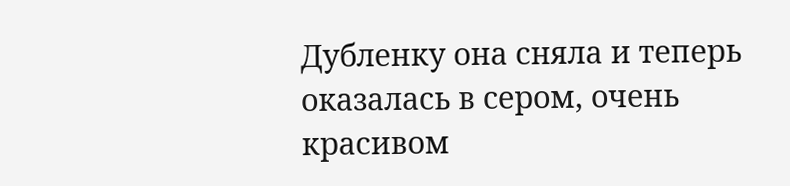Дубленку она сняла и теперь оказалась в сером, очень красивом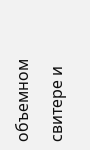объемном свитере и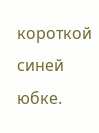короткой синей юбке.